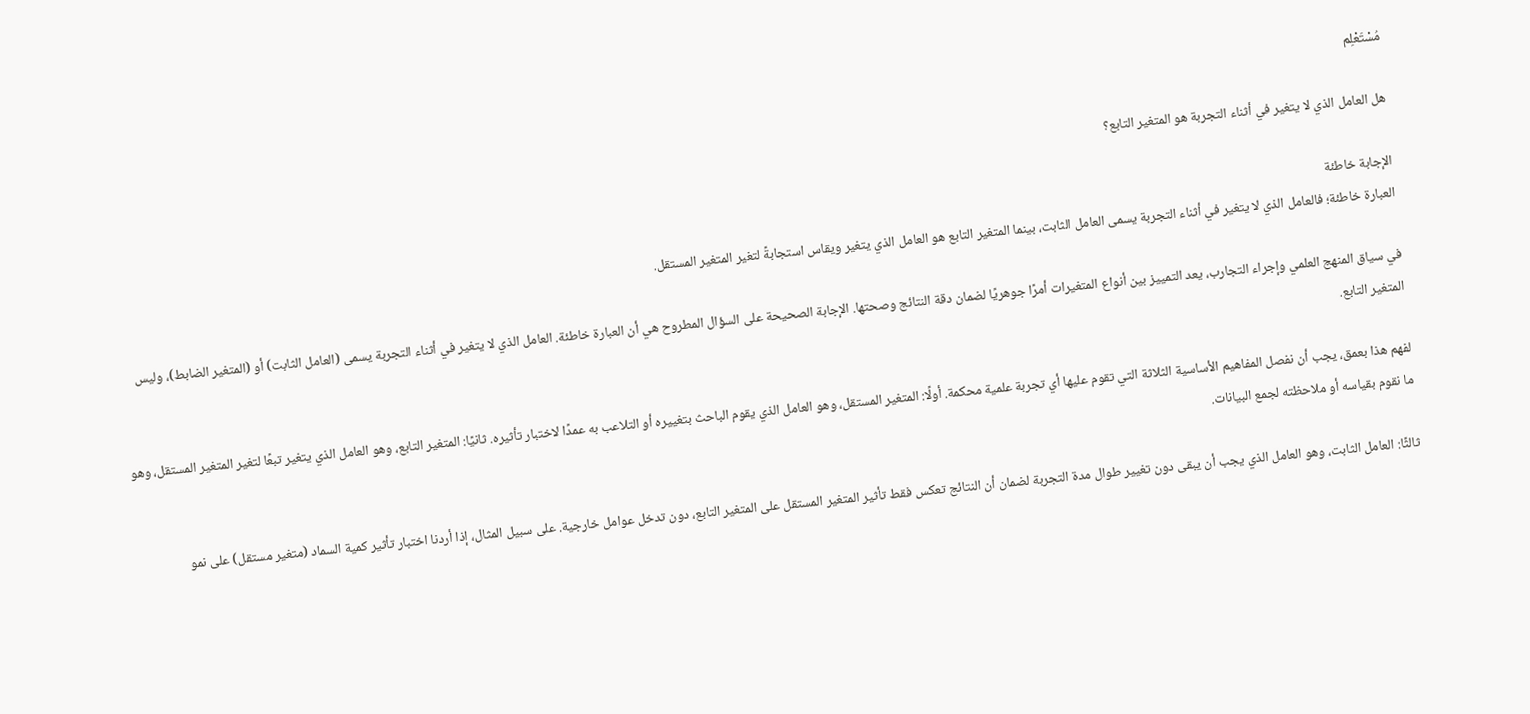مُسْتَعْلِم

هل العامل الذي لا يتغير في أثناء التجربة هو المتغير التابع؟

الإجابة خاطئة
العبارة خاطئة؛ فالعامل الذي لا يتغير في أثناء التجربة يسمى العامل الثابت، بينما المتغير التابع هو العامل الذي يتغير ويقاس استجابةً لتغير المتغير المستقل.

في سياق المنهج العلمي وإجراء التجارب، يعد التمييز بين أنواع المتغيرات أمرًا جوهريًا لضمان دقة النتائج وصحتها. الإجابة الصحيحة على السؤال المطروح هي أن العبارة خاطئة. العامل الذي لا يتغير في أثناء التجربة يسمى (العامل الثابت) أو (المتغير الضابط)، وليس المتغير التابع.

لفهم هذا بعمق، يجب أن نفصل المفاهيم الأساسية الثلاثة التي تقوم عليها أي تجربة علمية محكمة. أولًا: المتغير المستقل، وهو العامل الذي يقوم الباحث بتغييره أو التلاعب به عمدًا لاختبار تأثيره. ثانيًا: المتغير التابع، وهو العامل الذي يتغير تبعًا لتغير المتغير المستقل، وهو ما نقوم بقياسه أو ملاحظته لجمع البيانات.

ثالثًا: العامل الثابت، وهو العامل الذي يجب أن يبقى دون تغيير طوال مدة التجربة لضمان أن النتائج تعكس فقط تأثير المتغير المستقل على المتغير التابع، دون تدخل عوامل خارجية. على سبيل المثال، إذا أردنا اختبار تأثير كمية السماد (متغير مستقل) على نمو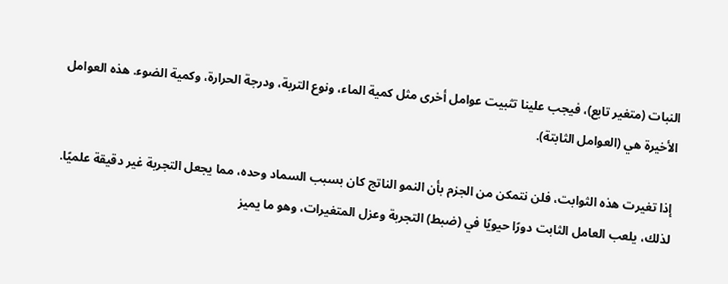النبات (متغير تابع)، فيجب علينا تثبيت عوامل أخرى مثل كمية الماء، ونوع التربة، ودرجة الحرارة، وكمية الضوء. هذه العوامل الأخيرة هي (العوامل الثابتة).

إذا تغيرت هذه الثوابت، فلن نتمكن من الجزم بأن النمو الناتج كان بسبب السماد وحده، مما يجعل التجربة غير دقيقة علميًا. لذلك، يلعب العامل الثابت دورًا حيويًا في (ضبط) التجربة وعزل المتغيرات، وهو ما يميز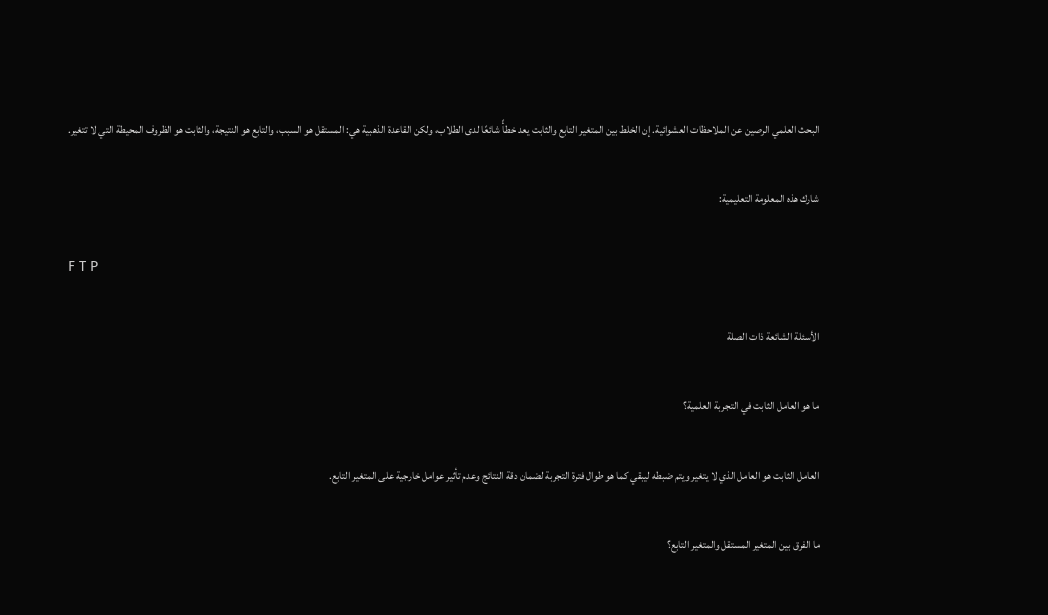البحث العلمي الرصين عن الملاحظات العشوائية. إن الخلط بين المتغير التابع والثابت يعد خطأً شائعًا لدى الطلاب، ولكن القاعدة الذهبية هي: المستقل هو السبب، والتابع هو النتيجة، والثابت هو الظروف المحيطة التي لا تتغير.

شارك هذه المعلومة التعليمية:

F T P

الأسئلة الشائعة ذات الصلة

ما هو العامل الثابت في التجربة العلمية؟

العامل الثابت هو العامل الذي لا يتغير ويتم ضبطه ليبقي كما هو طوال فترة التجربة لضمان دقة النتائج وعدم تأثير عوامل خارجية على المتغير التابع.

ما الفرق بين المتغير المستقل والمتغير التابع؟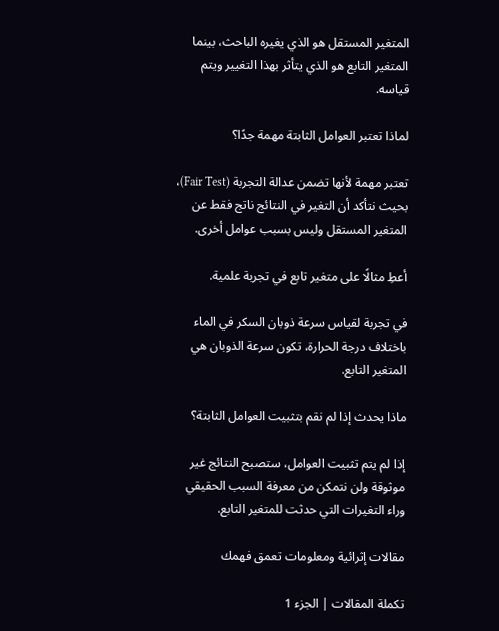المتغير المستقل هو الذي يغيره الباحث، بينما المتغير التابع هو الذي يتأثر بهذا التغيير ويتم قياسه.

لماذا تعتبر العوامل الثابتة مهمة جدًا؟

تعتبر مهمة لأنها تضمن عدالة التجربة (Fair Test)، بحيث نتأكد أن التغير في النتائج ناتج فقط عن المتغير المستقل وليس بسبب عوامل أخرى.

أعطِ مثالًا على متغير تابع في تجربة علمية.

في تجربة لقياس سرعة ذوبان السكر في الماء باختلاف درجة الحرارة، تكون سرعة الذوبان هي المتغير التابع.

ماذا يحدث إذا لم نقم بتثبيت العوامل الثابتة؟

إذا لم يتم تثبيت العوامل، ستصبح النتائج غير موثوقة ولن نتمكن من معرفة السبب الحقيقي وراء التغيرات التي حدثت للمتغير التابع.

مقالات إثرائية ومعلومات تعمق فهمك

تكملة المقالات | الجزء 1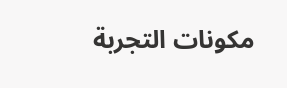مكونات التجربة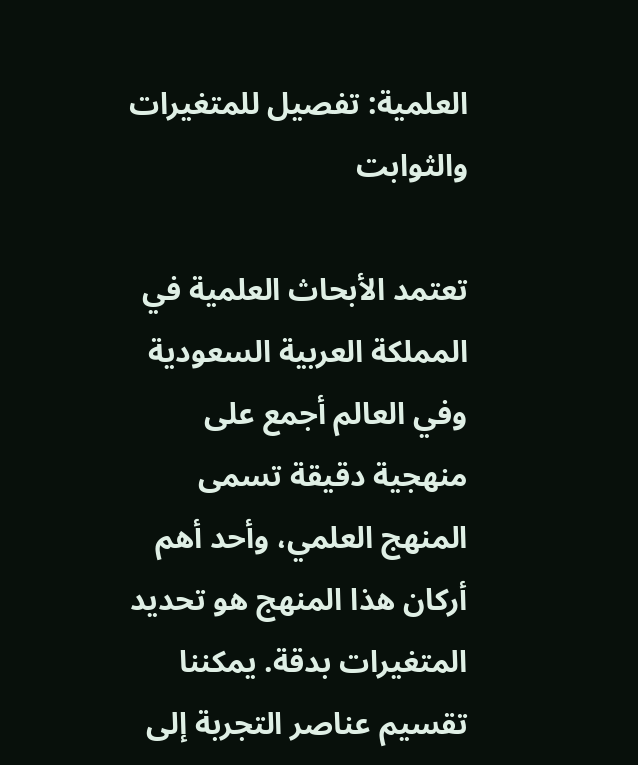العلمية: تفصيل للمتغيرات والثوابت

تعتمد الأبحاث العلمية في المملكة العربية السعودية وفي العالم أجمع على منهجية دقيقة تسمى المنهج العلمي، وأحد أهم أركان هذا المنهج هو تحديد المتغيرات بدقة. يمكننا تقسيم عناصر التجربة إلى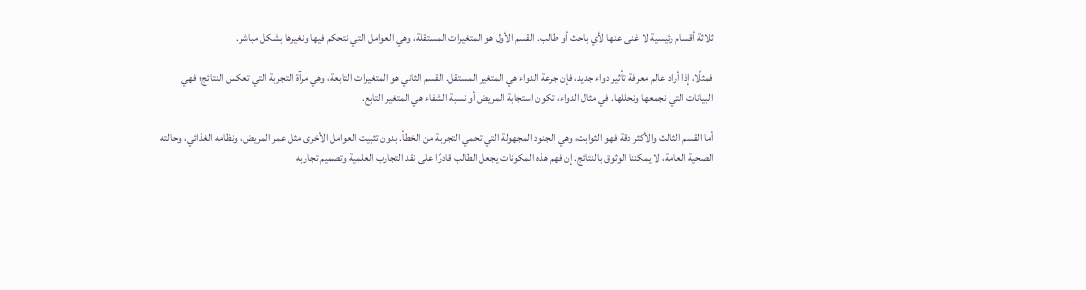ثلاثة أقسام رئيسية لا غنى عنها لأي باحث أو طالب. القسم الأول هو المتغيرات المستقلة، وهي العوامل التي نتحكم فيها ونغيرها بشكل مباشر.

فمثلًا، إذا أراد عالم معرفة تأثير دواء جديد، فإن جرعة الدواء هي المتغير المستقل. القسم الثاني هو المتغيرات التابعة، وهي مرآة التجربة التي تعكس النتائج؛ فهي البيانات التي نجمعها ونحللها. في مثال الدواء، تكون استجابة المريض أو نسبة الشفاء هي المتغير التابع.

أما القسم الثالث والأكثر دقة فهو الثوابت، وهي الجنود المجهولة التي تحمي التجربة من الخطأ. بدون تثبيت العوامل الأخرى مثل عمر المريض، ونظامه الغذائي، وحالته الصحية العامة، لا يمكننا الوثوق بالنتائج. إن فهم هذه المكونات يجعل الطالب قادرًا على نقد التجارب العلمية وتصميم تجاربه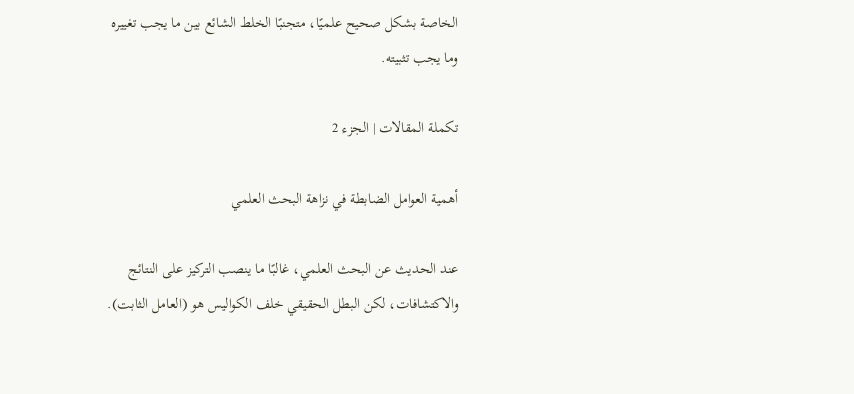الخاصة بشكل صحيح علميًا، متجنبًا الخلط الشائع بين ما يجب تغييره وما يجب تثبيته.

تكملة المقالات | الجزء 2

أهمية العوامل الضابطة في نزاهة البحث العلمي

عند الحديث عن البحث العلمي، غالبًا ما ينصب التركيز على النتائج والاكتشافات، لكن البطل الحقيقي خلف الكواليس هو (العامل الثابت).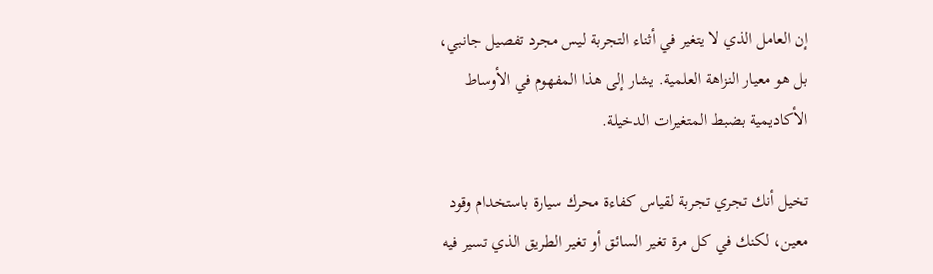إن العامل الذي لا يتغير في أثناء التجربة ليس مجرد تفصيل جانبي، بل هو معيار النزاهة العلمية. يشار إلى هذا المفهوم في الأوساط الأكاديمية بضبط المتغيرات الدخيلة.

تخيل أنك تجري تجربة لقياس كفاءة محرك سيارة باستخدام وقود معين، لكنك في كل مرة تغير السائق أو تغير الطريق الذي تسير فيه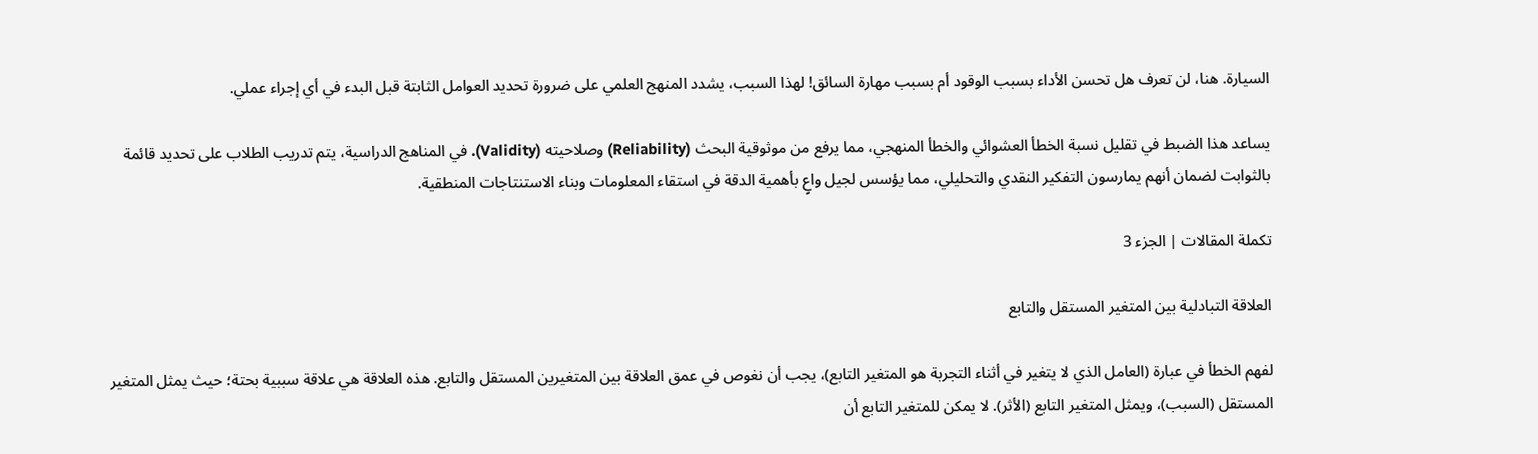السيارة. هنا، لن تعرف هل تحسن الأداء بسبب الوقود أم بسبب مهارة السائق! لهذا السبب، يشدد المنهج العلمي على ضرورة تحديد العوامل الثابتة قبل البدء في أي إجراء عملي.

يساعد هذا الضبط في تقليل نسبة الخطأ العشوائي والخطأ المنهجي، مما يرفع من موثوقية البحث (Reliability) وصلاحيته (Validity). في المناهج الدراسية، يتم تدريب الطلاب على تحديد قائمة بالثوابت لضمان أنهم يمارسون التفكير النقدي والتحليلي، مما يؤسس لجيل واعٍ بأهمية الدقة في استقاء المعلومات وبناء الاستنتاجات المنطقية.

تكملة المقالات | الجزء 3

العلاقة التبادلية بين المتغير المستقل والتابع

لفهم الخطأ في عبارة (العامل الذي لا يتغير في أثناء التجربة هو المتغير التابع)، يجب أن نغوص في عمق العلاقة بين المتغيرين المستقل والتابع. هذه العلاقة هي علاقة سببية بحتة؛ حيث يمثل المتغير المستقل (السبب)، ويمثل المتغير التابع (الأثر). لا يمكن للمتغير التابع أن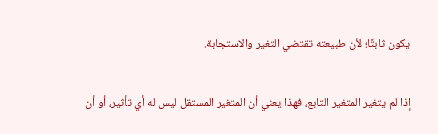يكون ثابتًا؛ لأن طبيعته تقتضي التغير والاستجابة.

إذا لم يتغير المتغير التابع، فهذا يعني أن المتغير المستقل ليس له أي تأثير، أو أن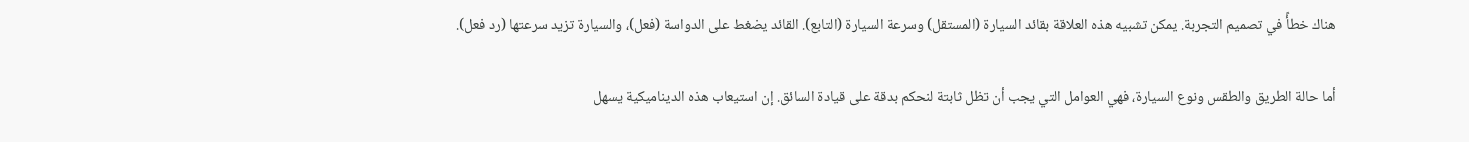هناك خطأً في تصميم التجربة. يمكن تشبيه هذه العلاقة بقائد السيارة (المستقل) وسرعة السيارة (التابع). القائد يضغط على الدواسة (فعل)، والسيارة تزيد سرعتها (رد فعل).

أما حالة الطريق والطقس ونوع السيارة، فهي العوامل التي يجب أن تظل ثابتة لنحكم بدقة على قيادة السائق. إن استيعاب هذه الديناميكية يسهل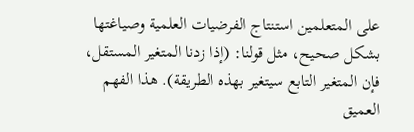على المتعلمين استنتاج الفرضيات العلمية وصياغتها بشكل صحيح، مثل قولنا: (إذا زدنا المتغير المستقل، فإن المتغير التابع سيتغير بهذه الطريقة). هذا الفهم العميق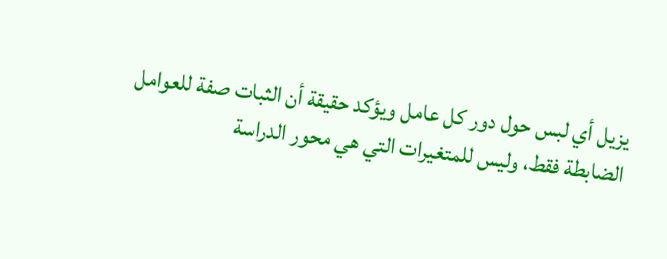يزيل أي لبس حول دور كل عامل ويؤكد حقيقة أن الثبات صفة للعوامل الضابطة فقط، وليس للمتغيرات التي هي محور الدراسة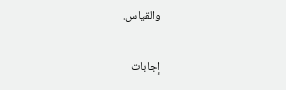والقياس.

إجابات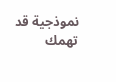نموذجية قد تهمك